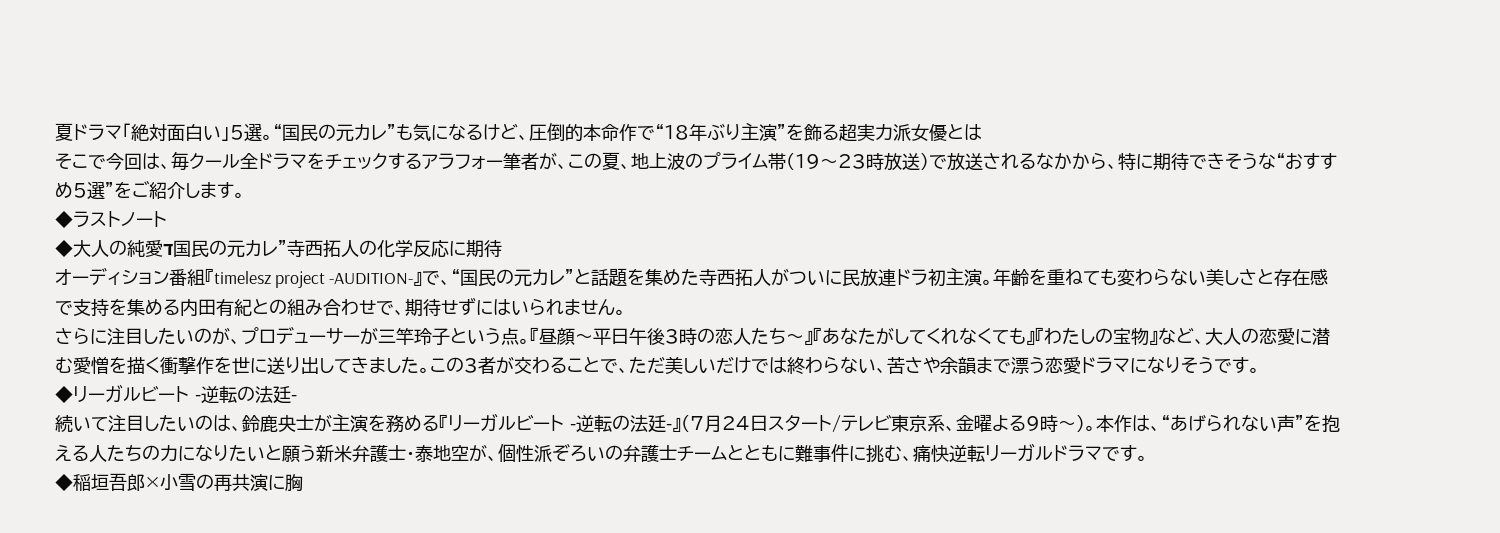夏ドラマ「絶対面白い」5選。“国民の元カレ”も気になるけど、圧倒的本命作で“18年ぶり主演”を飾る超実力派女優とは
そこで今回は、毎クール全ドラマをチェックするアラフォー筆者が、この夏、地上波のプライム帯(19〜23時放送)で放送されるなかから、特に期待できそうな“おすすめ5選”をご紹介します。
◆ラストノート
◆大人の純愛ד国民の元カレ”寺西拓人の化学反応に期待
オーディション番組『timelesz project -AUDITION-』で、“国民の元カレ”と話題を集めた寺西拓人がついに民放連ドラ初主演。年齢を重ねても変わらない美しさと存在感で支持を集める内田有紀との組み合わせで、期待せずにはいられません。
さらに注目したいのが、プロデューサーが三竿玲子という点。『昼顔〜平日午後3時の恋人たち〜』『あなたがしてくれなくても』『わたしの宝物』など、大人の恋愛に潜む愛憎を描く衝撃作を世に送り出してきました。この3者が交わることで、ただ美しいだけでは終わらない、苦さや余韻まで漂う恋愛ドラマになりそうです。
◆リーガルビート -逆転の法廷-
続いて注目したいのは、鈴鹿央士が主演を務める『リーガルビート -逆転の法廷-』(7月24日スタート/テレビ東京系、金曜よる9時〜)。本作は、“あげられない声”を抱える人たちの力になりたいと願う新米弁護士・泰地空が、個性派ぞろいの弁護士チームとともに難事件に挑む、痛快逆転リーガルドラマです。
◆稲垣吾郎×小雪の再共演に胸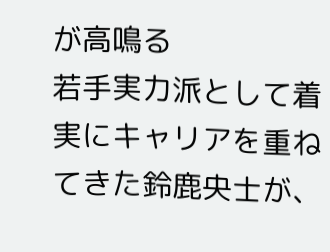が高鳴る
若手実力派として着実にキャリアを重ねてきた鈴鹿央士が、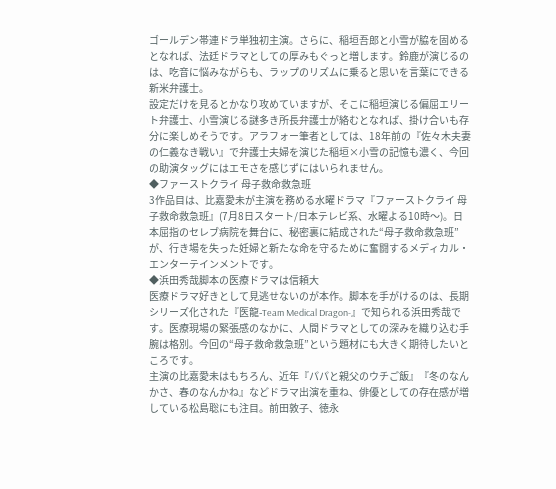ゴールデン帯連ドラ単独初主演。さらに、稲垣吾郎と小雪が脇を固めるとなれば、法廷ドラマとしての厚みもぐっと増します。鈴鹿が演じるのは、吃音に悩みながらも、ラップのリズムに乗ると思いを言葉にできる新米弁護士。
設定だけを見るとかなり攻めていますが、そこに稲垣演じる偏屈エリート弁護士、小雪演じる謎多き所長弁護士が絡むとなれば、掛け合いも存分に楽しめそうです。アラフォー筆者としては、18年前の『佐々木夫妻の仁義なき戦い』で弁護士夫婦を演じた稲垣×小雪の記憶も濃く、今回の助演タッグにはエモさを感じずにはいられません。
◆ファーストクライ 母子救命救急班
3作品目は、比嘉愛未が主演を務める水曜ドラマ『ファーストクライ 母子救命救急班』(7月8日スタート/日本テレビ系、水曜よる10時〜)。日本屈指のセレブ病院を舞台に、秘密裏に結成された“母子救命救急班”が、行き場を失った妊婦と新たな命を守るために奮闘するメディカル・エンターテインメントです。
◆浜田秀哉脚本の医療ドラマは信頼大
医療ドラマ好きとして見逃せないのが本作。脚本を手がけるのは、長期シリーズ化された『医龍-Team Medical Dragon-』で知られる浜田秀哉です。医療現場の緊張感のなかに、人間ドラマとしての深みを織り込む手腕は格別。今回の“母子救命救急班”という題材にも大きく期待したいところです。
主演の比嘉愛未はもちろん、近年『パパと親父のウチご飯』『冬のなんかさ、春のなんかね』などドラマ出演を重ね、俳優としての存在感が増している松島聡にも注目。前田敦子、徳永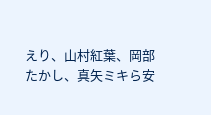えり、山村紅葉、岡部たかし、真矢ミキら安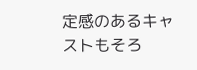定感のあるキャストもそろ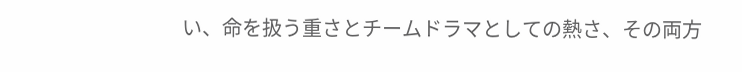い、命を扱う重さとチームドラマとしての熱さ、その両方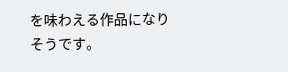を味わえる作品になりそうです。